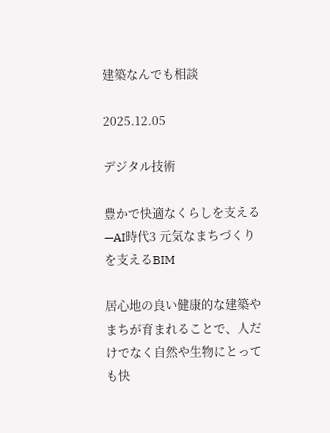建築なんでも相談

2025.12.05

デジタル技術

豊かで快適なくらしを支える—AI時代3 元気なまちづくりを支えるBIM

居心地の良い健康的な建築やまちが育まれることで、人だけでなく自然や生物にとっても快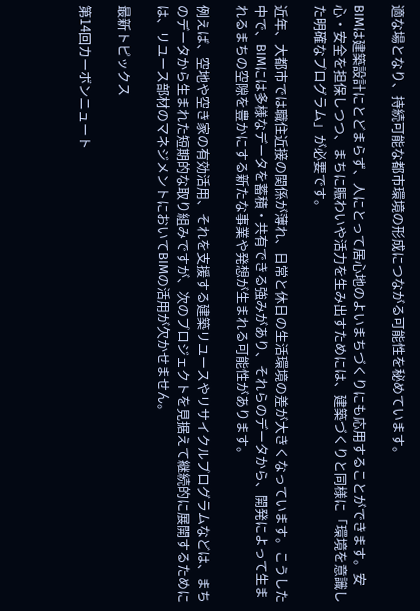適な場となり、持続可能な都市環境の形成につながる可能性を秘めています。

BIMは建築設計にとどまらず、人にとって居心地のよいまちづくりにも応用することができます。安心・安全を担保しつつ、まちに賑わいや活力を生み出すためには、建築づくりと同様に「環境を意識した明確なプログラム」が必要です。

近年、大都市では職住近接の関係が薄れ、日常と休日の生活環境の差が大きくなっています。こうした中で、BIMには多様なデータを蓄積・共有できる強みがあり、それらのデータから、開発によって生まれるまちの空隙を豊かにする新たな事業や発想が生まれる可能性があります。

例えば、空地や空き家の有効活用、それを支援する建築リユースやリサイクルプログラムなどは、まちのデータから生まれた短期的な取り組みですが、次のプロジェクトを見据えて継続的に展開するためには、リユース部材のマネジメントにおいてBIMの活用が欠かせません。

最新トピックス

第14回カーボンニュート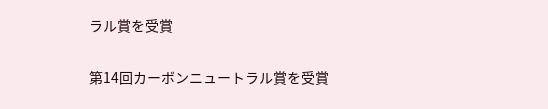ラル賞を受賞

第14回カーボンニュートラル賞を受賞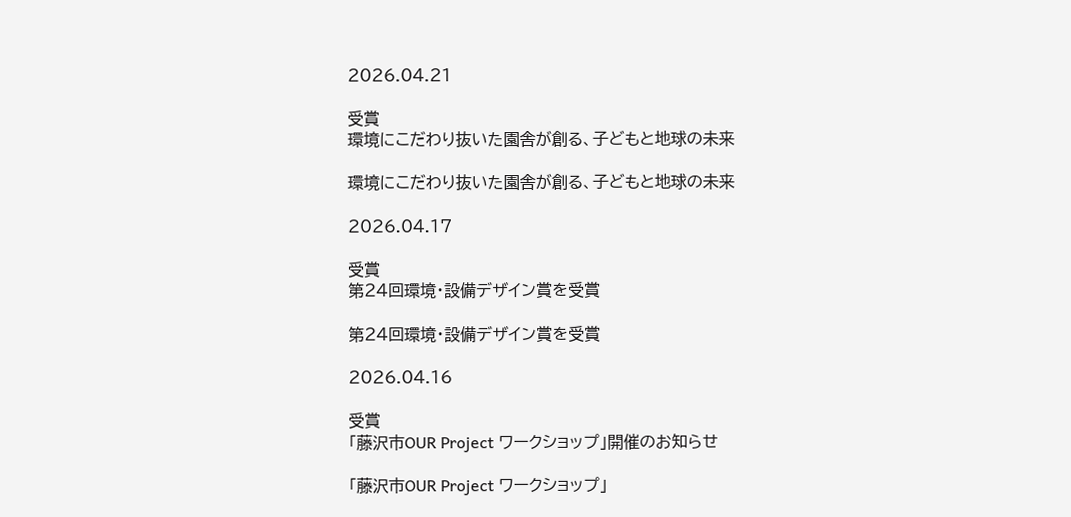2026.04.21

受賞
環境にこだわり抜いた園舎が創る、子どもと地球の未来

環境にこだわり抜いた園舎が創る、子どもと地球の未来

2026.04.17

受賞
第24回環境・設備デザイン賞を受賞

第24回環境・設備デザイン賞を受賞

2026.04.16

受賞
「藤沢市OUR Project ワークショップ」開催のお知らせ

「藤沢市OUR Project ワークショップ」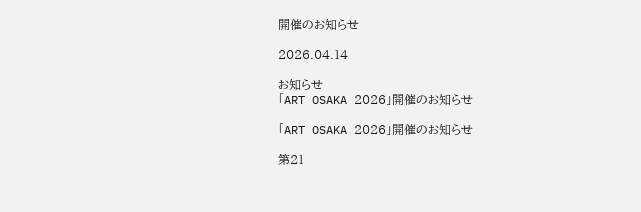開催のお知らせ

2026.04.14

お知らせ
「ART OSAKA 2026」開催のお知らせ

「ART OSAKA 2026」開催のお知らせ

第21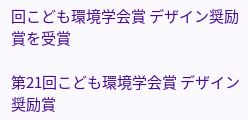回こども環境学会賞 デザイン奨励賞を受賞

第21回こども環境学会賞 デザイン奨励賞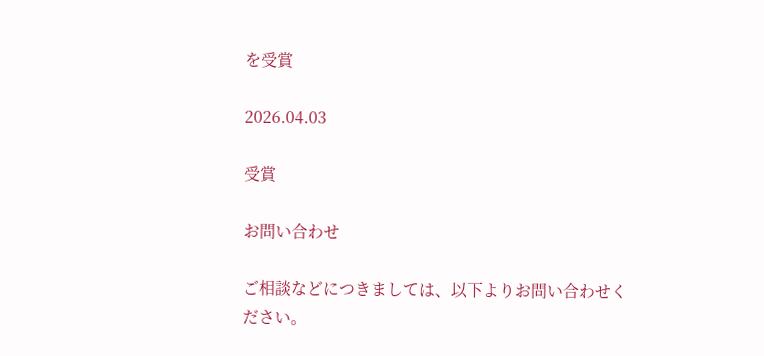を受賞

2026.04.03

受賞

お問い合わせ

ご相談などにつきましては、以下よりお問い合わせください。